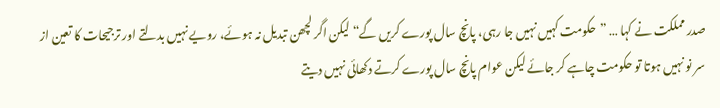صدر مملکت نے کہا … ”حکومت کہیں نہیں جا رہی، پانچ سال پورے کریں گے“ لیکن اگر لچھن تبدیل نہ ہوئے، رویے نہیں بدلتے اور ترجیحات کا تعین از سر نو نہیں ہوتا تو حکومت چاہے کر جائے لیکن عوام پانچ سال پورے کرتے دکھائی نہیں دیتے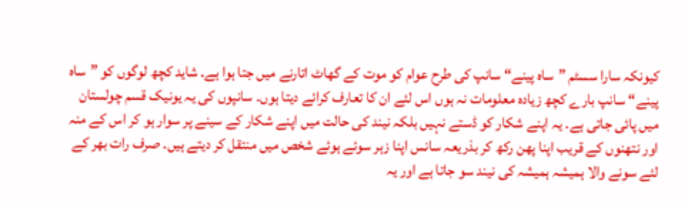کیونکہ سارا سسٹم ”ساہ پینے“ سانپ کی طرح عوام کو موت کے گھاٹ اتارنے میں جتا ہوا ہے۔ شاید کچھ لوگوں کو ”ساہ پینے“ سانپ بارے کچھ زیادہ معلومات نہ ہوں اس لئے ان کا تعارف کرائے دیتا ہوں۔ سانپوں کی یہ یونیک قسم چولستان میں پائی جاتی ہے۔ یہ اپنے شکار کو ڈستے نہیں بلکہ نیند کی حالت میں اپنے شکار کے سینے پر سوار ہو کر اس کے منہ اور نتھنوں کے قریب اپنا پھن رکھ کر بذریعہ سانس اپنا زہر سوئے ہوئے شخص میں منتقل کر دیتے ہیں۔ صرف رات بھر کے لئے سونے والا ہمیشہ ہمیشہ کی نیند سو جاتا ہے اور یہ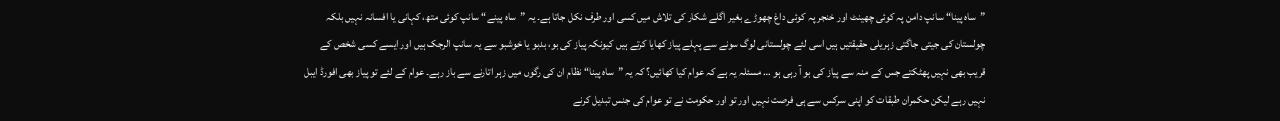”ساہ پینا“ سانپ دامن پہ کوئی چھینٹ اور خنجر پہ کوئی داغ چھوڑے بغیر اگلے شکار کی تلاش میں کسی اور طرف نکل جاتا ہے۔ یہ ”ساہ پینے“ سانپ کوئی متھ، کہانی یا افسانہ نہیں بلکہ چولستان کی جیتی جاگتی زہریلی حقیقتیں ہیں اسی لئے چولستانی لوگ سونے سے پہلے پیاز کھایا کرتے ہیں کیونکہ پیاز کی بو، بدبو یا خوشبو سے یہ سانپ الرجک ہیں اور ایسے کسی شخص کے قریب بھی نہیں پھٹکتے جس کے منہ سے پیاز کی بو آ رہی ہو … مسئلہ یہ ہے کہ عوام کیا کھائیں؟ کہ یہ ”ساہ پینا“ نظام ان کی رگوں میں زہر اتارنے سے باز رہے۔ عوام کے لئے تو پیاز بھی افورڈ ایبل نہیں رہے لیکن حکمران طبقات کو اپنی سرکس سے ہی فرصت نہیں اور تو اور حکومت نے تو عوام کی جنس تبدیل کرنے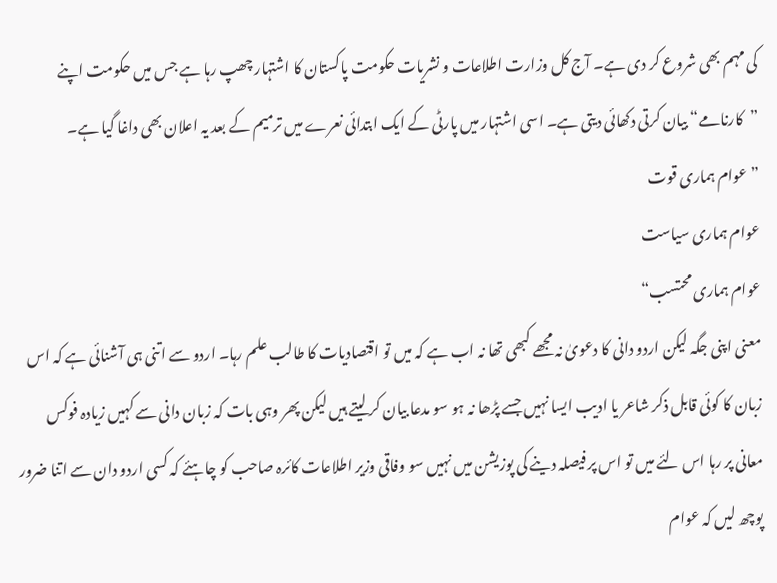کی مہم بھی شروع کر دی ہے۔ آج کل وزارت اطلاعات و نشریات حکومت پاکستان کا اشتہار چھپ رہا ہے جس میں حکومت اپنے ”کارنامے“ بیان کرتی دکھائی دیتی ہے۔ اسی اشتہار میں پارٹی کے ایک ابتدائی نعرے میں ترمیم کے بعد یہ اعلان بھی داغا گیا ہے۔
”عوام ہماری قوت
عوام ہماری سیاست
عوام ہماری محتسب“
معنی اپنی جگہ لیکن اردو دانی کا دعویٰ نہ مجھے کبھی تھا نہ اب ہے کہ میں تو اقتصادیات کا طالب علم رہا۔ اردو سے اتنی ہی آشنائی ہے کہ اس زبان کا کوئی قابل ذکر شاعر یا ادیب ایسا نہیں جسے پڑھا نہ ہو سو مدعا بیان کر لیتے ہیں لیکن پھر وہی بات کہ زبان دانی سے کہیں زیادہ فوکس معانی پر رہا اس لئے میں تو اس پر فیصلہ دینے کی پوزیشن میں نہیں سو وفاقی وزیر اطلاعات کائرہ صاحب کو چاہئے کہ کسی اردو دان سے اتنا ضرور پوچھ لیں کہ عوام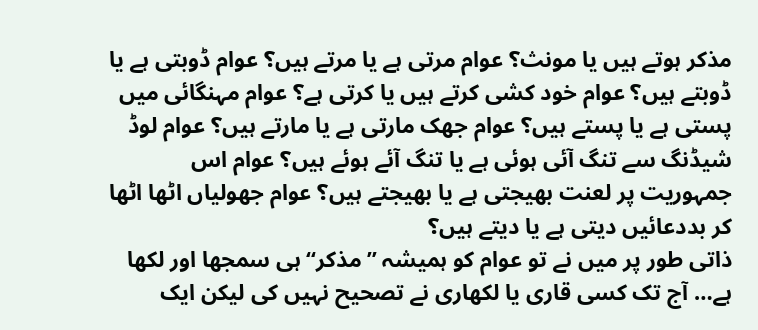مذکر ہوتے ہیں یا مونث؟ عوام مرتی ہے یا مرتے ہیں؟ عوام ڈوبتی ہے یا ڈوبتے ہیں؟ عوام خود کشی کرتے ہیں یا کرتی ہے؟ عوام مہنگائی میں پستی ہے یا پستے ہیں؟ عوام جھک مارتی ہے یا مارتے ہیں؟ عوام لوڈ شیڈنگ سے تنگ آئی ہوئی ہے یا تنگ آئے ہوئے ہیں؟ عوام اس جمہوریت پر لعنت بھیجتی ہے یا بھیجتے ہیں؟ عوام جھولیاں اٹھا اٹھا کر بددعائیں دیتی ہے یا دیتے ہیں؟
ذاتی طور پر میں نے تو عوام کو ہمیشہ ”مذکر“ ہی سمجھا اور لکھا ہے… آج تک کسی قاری یا لکھاری نے تصحیح نہیں کی لیکن ایک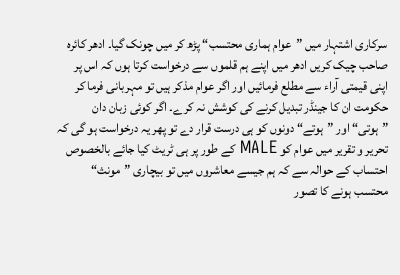سرکاری اشتہار میں ”عوام ہماری محتسب“ پڑھ کر میں چونک گیا۔ ادھر کائرہ صاحب چیک کریں ادھر میں اپنے ہم قلموں سے درخواست کرتا ہوں کہ اس پر اپنی قیمتی آراء سے مطلع فرمائیں اور اگر عوام مذکر ہیں تو مہربانی فرما کر حکومت ان کا جینڈر تبدیل کرنے کی کوشش نہ کرے۔ اگر کوئی زبان دان ”ہوتی“ اور ”ہوتے“ دونوں کو ہی درست قرار دے تو پھر یہ درخواست ہو گی کہ تحریر و تقریر میں عوام کو MALE کے طور پر ہی ٹریٹ کیا جائے بالخصوص احتساب کے حوالہ سے کہ ہم جیسے معاشروں میں تو بیچاری ”مونث“ محتسب ہونے کا تصور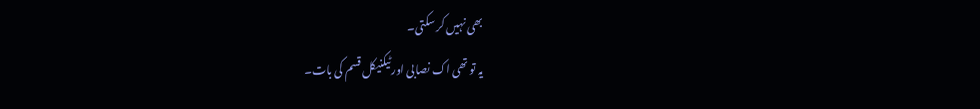بھی نہیں کر سکتی۔
یہ تو تھی اک نصابی اور ٹیکنیکل قسم کی بات۔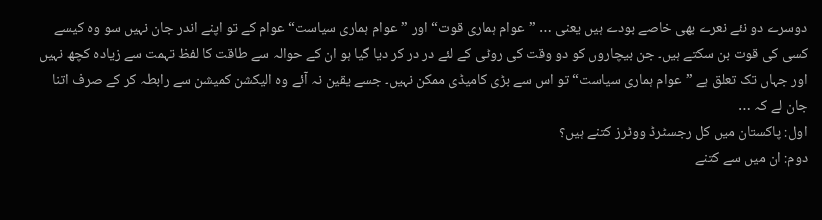دوسرے دو نئے نعرے بھی خاصے بودے ہیں یعنی … ”عوام ہماری قوت“ اور ”عوام ہماری سیاست“ عوام کے تو اپنے اندر جان نہیں سو وہ کیسے کسی کی قوت بن سکتے ہیں۔ جن بیچاروں کو دو وقت کی روٹی کے لئے در در کر دیا گیا ہو ان کے حوالہ سے طاقت کا لفظ تہمت سے زیادہ کچھ نہیں اور جہاں تک تعلق ہے ”عوام ہماری سیاست“ تو اس سے بڑی کامیڈی ممکن نہیں۔ جسے یقین نہ آئے وہ الیکشن کمیشن سے رابطہ کر کے صرف اتنا جان لے کہ …
اول: پاکستان میں کل رجسٹرڈ ووٹرز کتنے ہیں؟
دوم: ان میں سے کتنے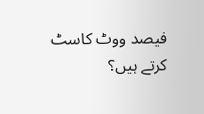فیصد ووٹ کاسٹ کرتے ہیں؟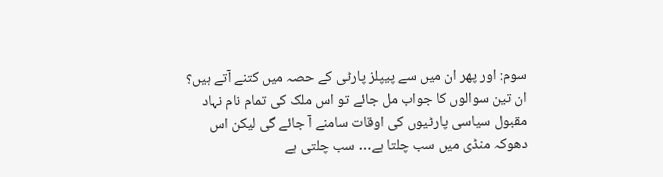سوم: اور پھر ان میں سے پیپلز پارٹی کے حصہ میں کتنے آتے ہیں؟
ان تین سوالوں کا جواب مل جائے تو اس ملک کی تمام نام نہاد مقبول سیاسی پارٹیوں کی اوقات سامنے آ جائے گی لیکن اس دھوکہ منڈی میں سب چلتا ہے… سب چلتی ہے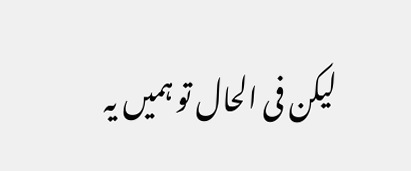لیکن فی الحال تو ہمیں یہ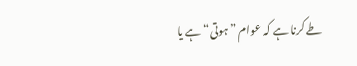طے کرنا ہے کہ عوام ”ہوتی“ ہے یا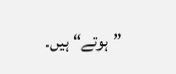”ہوتے“ ہیں۔